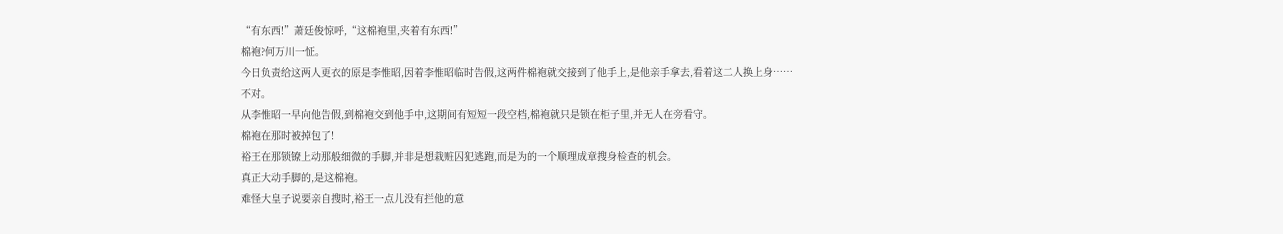“有东西!”萧廷俊惊呼,“这棉袍里,夹着有东西!”
棉袍?何万川一怔。
今日负责给这两人更衣的原是李惟昭,因着李惟昭临时告假,这两件棉袍就交接到了他手上,是他亲手拿去,看着这二人换上身……
不对。
从李惟昭一早向他告假,到棉袍交到他手中,这期间有短短一段空档,棉袍就只是锁在柜子里,并无人在旁看守。
棉袍在那时被掉包了!
裕王在那锁镣上动那般细微的手脚,并非是想栽赃囚犯逃跑,而是为的一个顺理成章搜身检查的机会。
真正大动手脚的,是这棉袍。
难怪大皇子说要亲自搜时,裕王一点儿没有拦他的意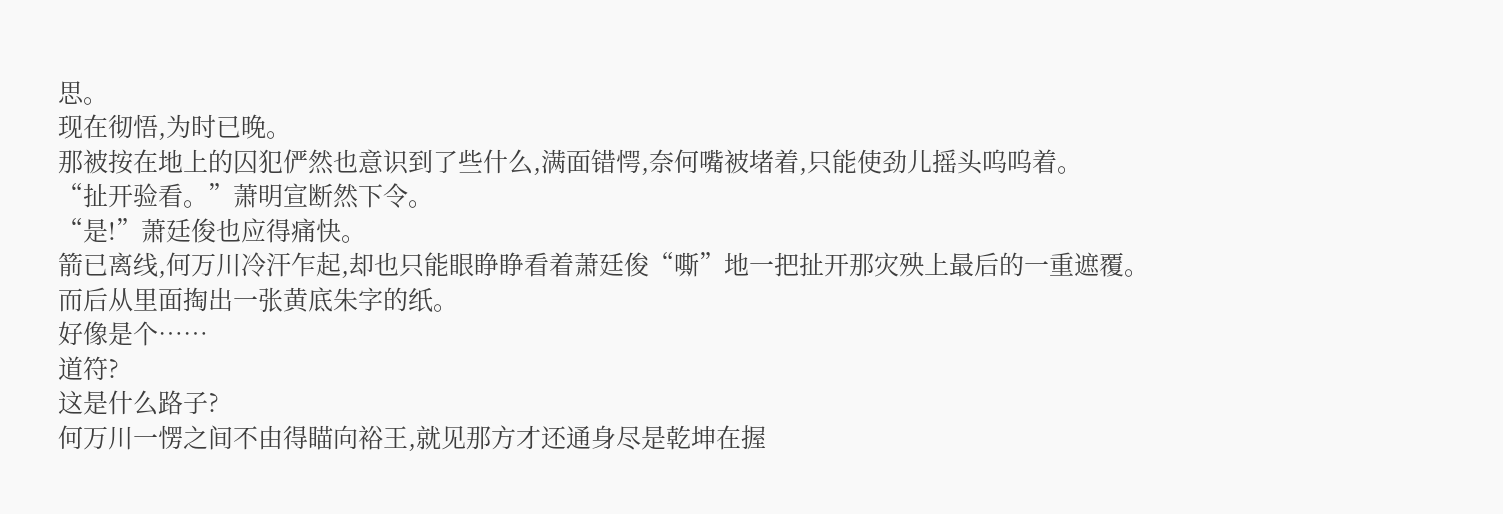思。
现在彻悟,为时已晚。
那被按在地上的囚犯俨然也意识到了些什么,满面错愕,奈何嘴被堵着,只能使劲儿摇头呜呜着。
“扯开验看。”萧明宣断然下令。
“是!”萧廷俊也应得痛快。
箭已离线,何万川冷汗乍起,却也只能眼睁睁看着萧廷俊“嘶”地一把扯开那灾殃上最后的一重遮覆。
而后从里面掏出一张黄底朱字的纸。
好像是个……
道符?
这是什么路子?
何万川一愣之间不由得瞄向裕王,就见那方才还通身尽是乾坤在握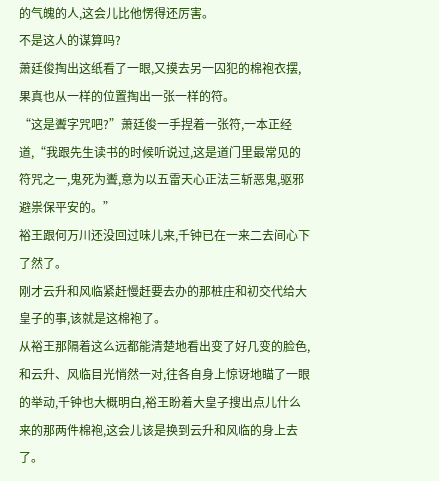的气魄的人,这会儿比他愣得还厉害。
不是这人的谋算吗?
萧廷俊掏出这纸看了一眼,又摸去另一囚犯的棉袍衣摆,果真也从一样的位置掏出一张一样的符。
“这是聻字咒吧?”萧廷俊一手捏着一张符,一本正经道,“我跟先生读书的时候听说过,这是道门里最常见的符咒之一,鬼死为聻,意为以五雷天心正法三斩恶鬼,驱邪避祟保平安的。”
裕王跟何万川还没回过味儿来,千钟已在一来二去间心下了然了。
刚才云升和风临紧赶慢赶要去办的那桩庄和初交代给大皇子的事,该就是这棉袍了。
从裕王那隔着这么远都能清楚地看出变了好几变的脸色,和云升、风临目光悄然一对,往各自身上惊讶地瞄了一眼的举动,千钟也大概明白,裕王盼着大皇子搜出点儿什么来的那两件棉袍,这会儿该是换到云升和风临的身上去了。